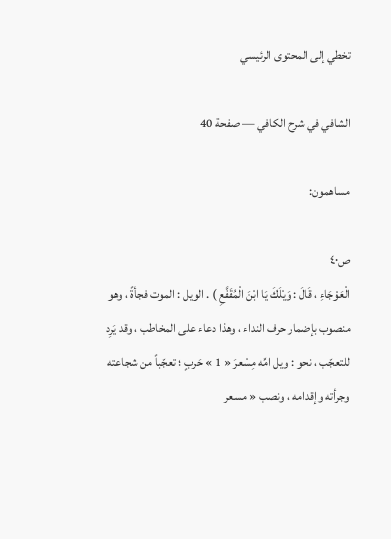تخطي إلى المحتوى الرئيسي

الشافي في شرح الكافي — صفحة 40

مساهمون:

ص٤٠
الْعَوْجَاءِ ، قَالَ : وَيْلَكَ يَا ابْنَ الْمُقَفَّعِ ) . الويل : الموت فجأةً ، وهو منصوب بإضمار حرف النداء ، وهذا دعاء على المخاطب ، وقد يَرِد للتعجّب ، نحو : ويل امِّه مِسْعرَ « 1 » حَربٍ ؛ تعجّباً من شجاعته وجرأته وإقدامه ، ونصب « مسعر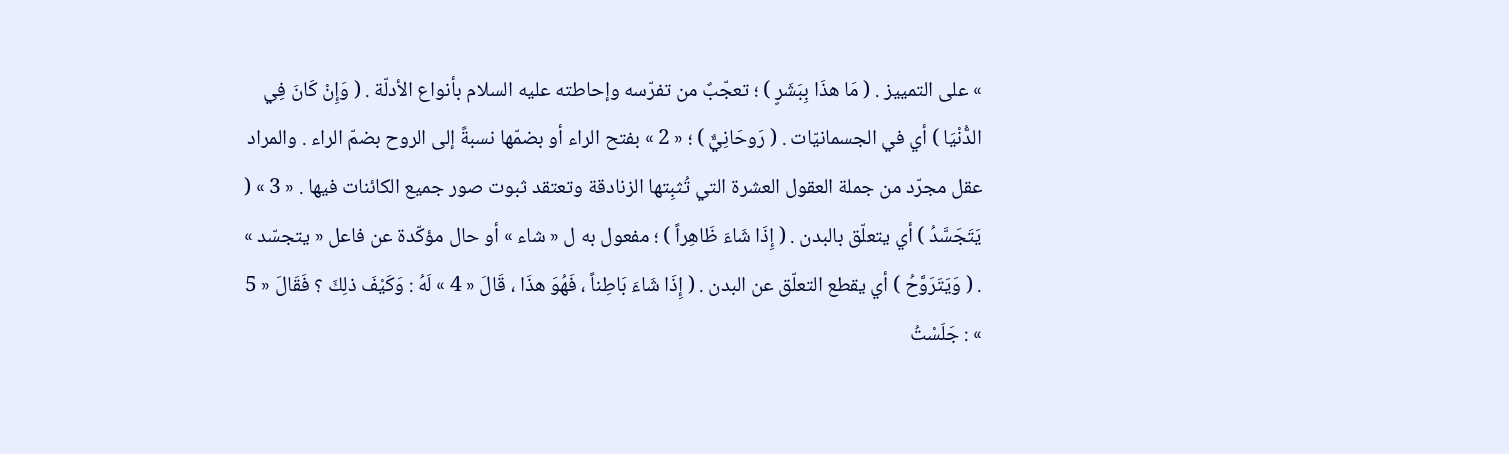» على التمييز . ( مَا هذَا بِبَشَرٍ ) ؛ تعجّبٌ من تفرّسه وإحاطته عليه السلام بأنواع الأدلّة . ( وَإِنْ كَانَ فِي الدُّنْيَا ) أي في الجسمانيّات . ( رَوحَانِيٌّ ) ؛ « 2 » بفتح الراء أو بضمّها نسبةً إلى الروح بضمّ الراء . والمراد عقل مجرّد من جملة العقول العشرة التي تُثبِتها الزنادقة وتعتقد ثبوت صور جميع الكائنات فيها . « 3 » ( يَتَجَسَّدُ ) أي يتعلّق بالبدن . ( إِذَا شَاءَ ظَاهِراً ) ؛ مفعول به ل « شاء » أو حال مؤكّدة عن فاعل « يتجسّد » . ( وَيَتَرَوَّحُ ) أي يقطع التعلّق عن البدن . ( إِذَا شَاءَ بَاطِناً ، فَهُوَ هذَا ، قَالَ « 4 » لَهُ : وَكَيْفَ ذلِكَ ؟ فَقَالَ « 5 » : جَلَسْتُ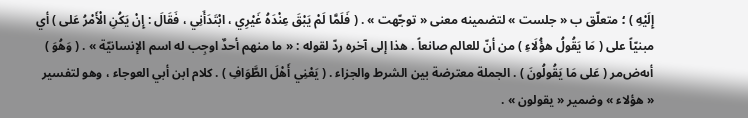إِلَيْهِ ) ؛ متعلّق ب « جلست » لتضمينه معنى « توجّهت » . ( فَلَمَّا لَمْ يَبْقَ عِنْدَهُ غَيْرِي ، ابْتَدَأَنِي ، فَقَالَ : إِنْ يَكُنِ الْأَمْرُ عَلى ) أي مبنيّاً على ( مَا يَقُولُ هؤُلَاءِ ) من أنّ للعالم صانعاً . هذا إلى آخره ردّ لقوله : « ما منهم أحدٌ اوجِب له اسم الإنسانيّة » . ( وَهُوَ ) أىه‌ض‌مر ( عَلى مَا يَقُولُونَ ) . الجملة معترضة بين الشرط والجزاء . ( يَعْنِي أَهْلَ الطَّوَافِ ) . كلام ابن أبي العوجاء ، وهو لتفسير « هؤلاء » وضمير « يقولون » .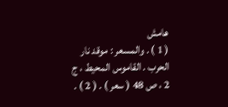هامش
( 1 ) . والمسعر : موقد نار الحرب . القاموس المحيط ، ج 2 ، ص 48 ( سعر ) . ( 2 ) .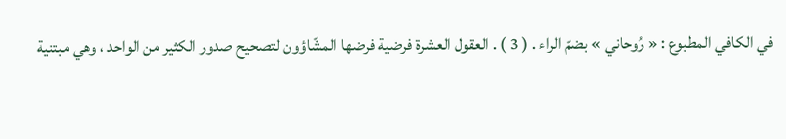في الكافي المطبوع : « رُوحاني » بضمّ الراء . ( 3 ) . العقول العشرة فرضية فرضها المشّاؤون لتصحيح صدور الكثير من الواحد ، وهي مبتنية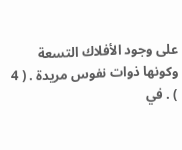على وجود الأفلاك التسعة وكونها ذوات نفوس مريدة . ( 4 ) . في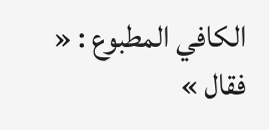الكافي المطبوع : « فقال »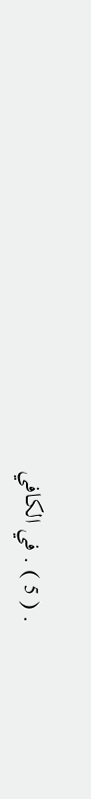. ( 5 ) . في الكافي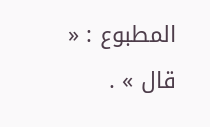المطبوع : « قال » .